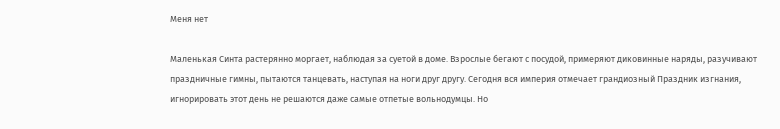Меня нет

Маленькая Синта растерянно моргает, наблюдая за суетой в доме. Взрослые бегают с посудой, примеряют диковинные наряды, разучивают праздничные гимны, пытаются танцевать, наступая на ноги друг другу. Сегодня вся империя отмечает грандиозный Праздник изгнания, игнорировать этот день не решаются даже самые отпетые вольнодумцы. Но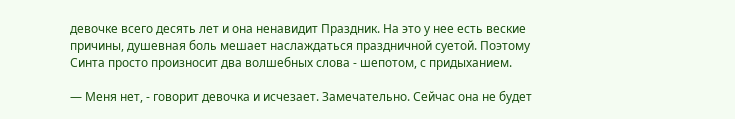девочке всего десять лет и она ненавидит Праздник. На это у нее есть веские причины, душевная боль мешает наслаждаться праздничной суетой. Поэтому Синта просто произносит два волшебных слова - шепотом, с придыханием.

— Меня нет, - говорит девочка и исчезает. Замечательно. Сейчас она не будет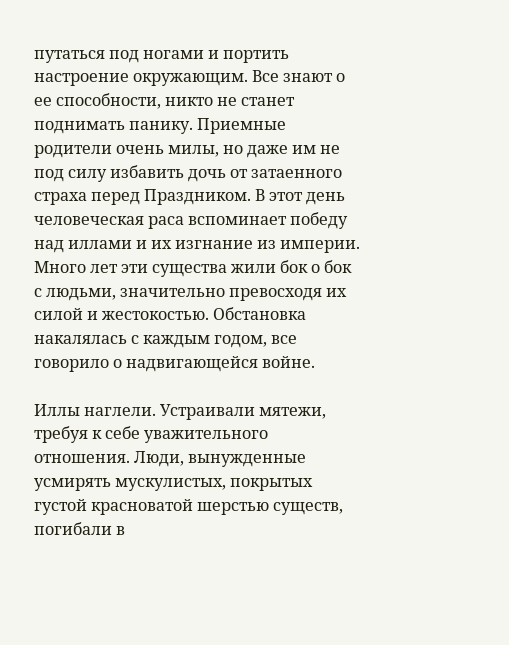путаться под ногами и портить настроение окружающим. Все знают о ее способности, никто не станет поднимать панику. Приемные родители очень милы, но даже им не под силу избавить дочь от затаенного страха перед Праздником. В этот день человеческая раса вспоминает победу над иллами и их изгнание из империи. Много лет эти существа жили бок о бок с людьми, значительно превосходя их силой и жестокостью. Обстановка накалялась с каждым годом, все говорило о надвигающейся войне.

Иллы наглели. Устраивали мятежи, требуя к себе уважительного отношения. Люди, вынужденные усмирять мускулистых, покрытых густой красноватой шерстью существ, погибали в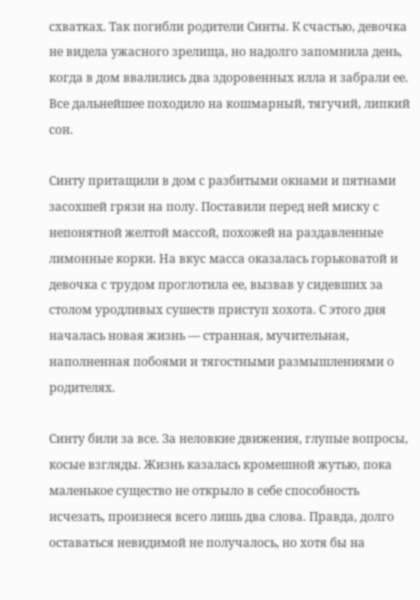схватках. Так погибли родители Синты. К счастью, девочка не видела ужасного зрелища, но надолго запомнила день, когда в дом ввалились два здоровенных илла и забрали ее. Все дальнейшее походило на кошмарный, тягучий, липкий сон.

Синту притащили в дом с разбитыми окнами и пятнами засохшей грязи на полу. Поставили перед ней миску с непонятной желтой массой, похожей на раздавленные лимонные корки. На вкус масса оказалась горьковатой и девочка с трудом проглотила ее, вызвав у сидевших за столом уродливых сушеств приступ хохота. С этого дня началась новая жизнь — странная, мучительная, наполненная побоями и тягостными размышлениями о родителях.

Синту били за все. За неловкие движения, глупые вопросы, косые взгляды. Жизнь казалась кромешной жутью, пока маленькое существо не открыло в себе способность исчезать, произнеся всего лишь два слова. Правда, долго оставаться невидимой не получалось, но хотя бы на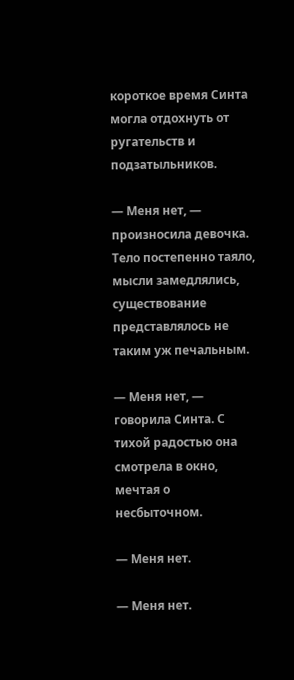короткое время Синта могла отдохнуть от ругательств и подзатыльников.

— Меня нет, — произносила девочка. Тело постепенно таяло, мысли замедлялись, существование представлялось не таким уж печальным.

— Меня нет, — говорила Синта. С тихой радостью она смотрела в окно, мечтая о несбыточном.

— Меня нет.

— Меня нет.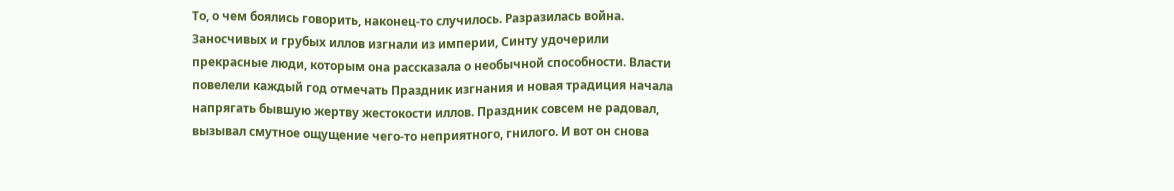То, о чем боялись говорить, наконец-то случилось. Разразилась война. Заносчивых и грубых иллов изгнали из империи, Синту удочерили прекрасные люди, которым она рассказала о необычной способности. Власти повелели каждый год отмечать Праздник изгнания и новая традиция начала напрягать бывшую жертву жестокости иллов. Праздник совсем не радовал, вызывал смутное ощущение чего-то неприятного, гнилого. И вот он снова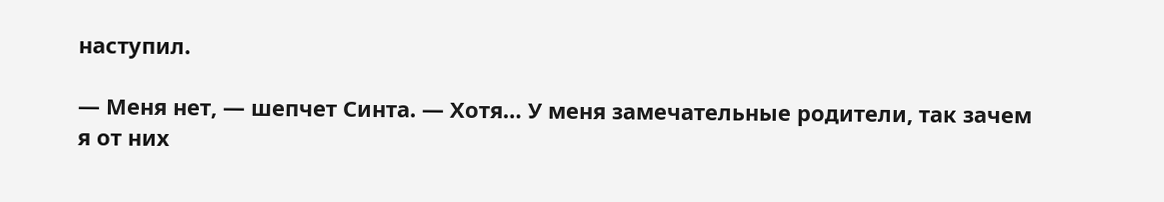наступил.

— Меня нет, — шепчет Синта. — Хотя… У меня замечательные родители, так зачем я от них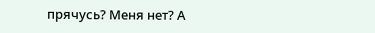прячусь? Меня нет? А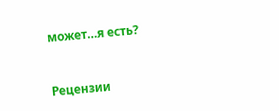может…я есть?


Рецензии